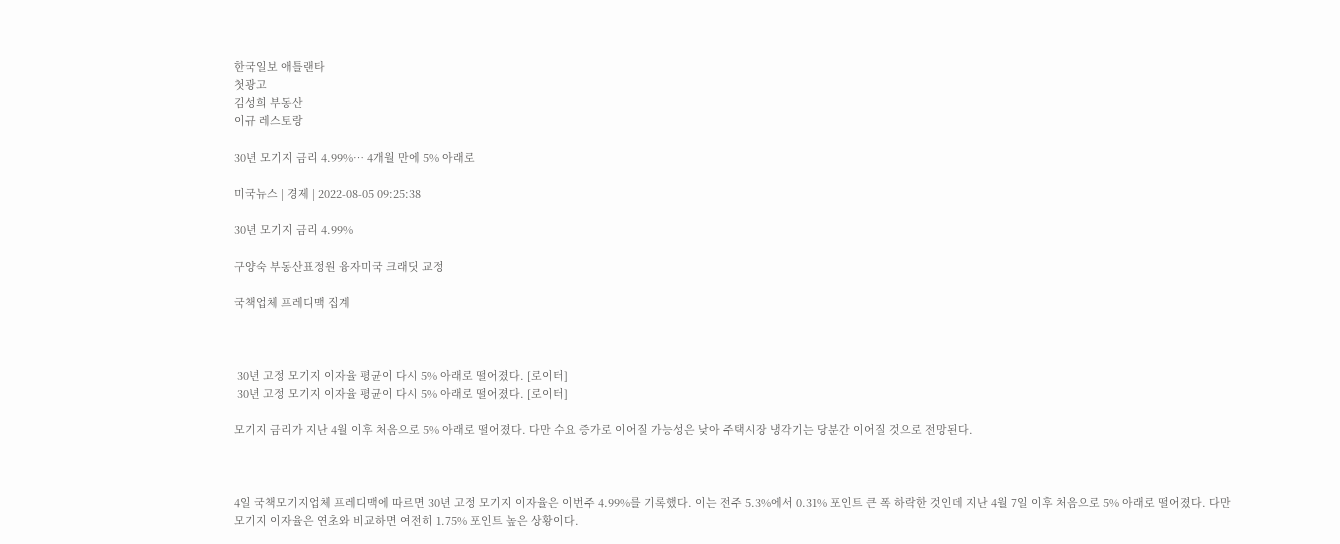한국일보 애틀랜타
첫광고
김성희 부동산
이규 레스토랑

30년 모기지 금리 4.99%… 4개월 만에 5% 아래로

미국뉴스 | 경제 | 2022-08-05 09:25:38

30년 모기지 금리 4.99%

구양숙 부동산표정원 융자미국 크래딧 교정

국책업체 프레디맥 집계



 30년 고정 모기지 이자율 평균이 다시 5% 아래로 떨어졌다. [로이터]
 30년 고정 모기지 이자율 평균이 다시 5% 아래로 떨어졌다. [로이터]

모기지 금리가 지난 4월 이후 처음으로 5% 아래로 떨어졌다. 다만 수요 증가로 이어질 가능성은 낮아 주택시장 냉각기는 당분간 이어질 것으로 전망된다.



4일 국책모기지업체 프레디맥에 따르면 30년 고정 모기지 이자율은 이번주 4.99%를 기록했다. 이는 전주 5.3%에서 0.31% 포인트 큰 폭 하락한 것인데 지난 4월 7일 이후 처음으로 5% 아래로 떨어졌다. 다만 모기지 이자율은 연초와 비교하면 여전히 1.75% 포인트 높은 상황이다.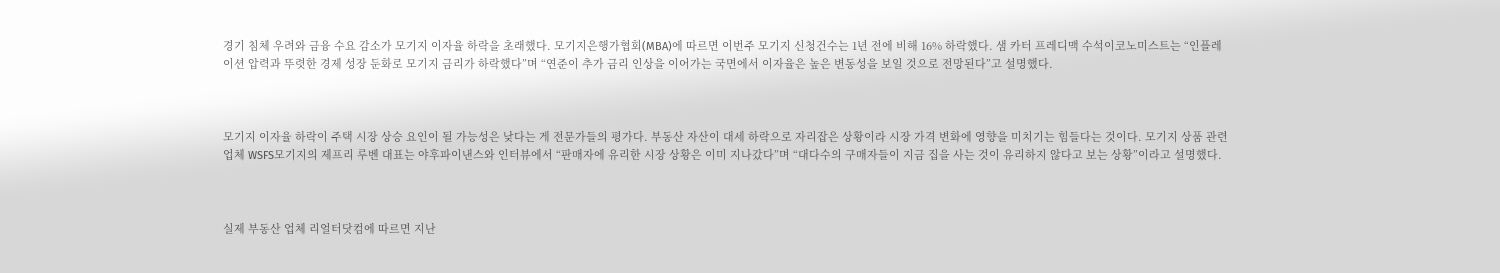경기 침체 우려와 금융 수요 감소가 모기지 이자율 하락을 초래했다. 모기지은행가협회(MBA)에 따르면 이번주 모기지 신청건수는 1년 전에 비해 16% 하락했다. 샘 카터 프레디맥 수석이코노미스트는 “인플레이션 압력과 뚜렷한 경제 성장 둔화로 모기지 금리가 하락했다”며 “연준이 추가 금리 인상을 이어가는 국면에서 이자율은 높은 변동성을 보일 것으로 전망된다”고 설명했다.



모기지 이자율 하락이 주택 시장 상승 요인이 될 가능성은 낮다는 게 전문가들의 평가다. 부동산 자산이 대세 하락으로 자리잡은 상황이라 시장 가격 변화에 영향을 미치기는 힘들다는 것이다. 모기지 상품 관련 업체 WSFS모기지의 제프리 루벤 대표는 야후파이낸스와 인터뷰에서 “판매자에 유리한 시장 상황은 이미 지나갔다”며 “대다수의 구매자들이 지금 집을 사는 것이 유리하지 않다고 보는 상황”이라고 설명했다.



실제 부동산 업체 리얼터닷컴에 따르면 지난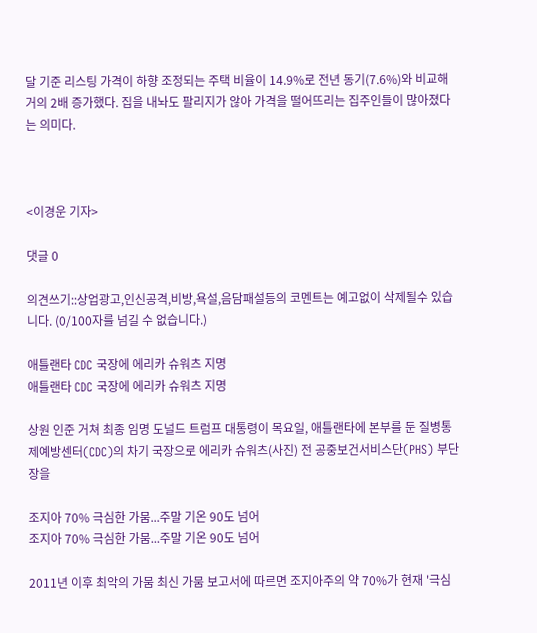달 기준 리스팅 가격이 하향 조정되는 주택 비율이 14.9%로 전년 동기(7.6%)와 비교해 거의 2배 증가했다. 집을 내놔도 팔리지가 않아 가격을 떨어뜨리는 집주인들이 많아졌다는 의미다.



<이경운 기자>

댓글 0

의견쓰기::상업광고,인신공격,비방,욕설,음담패설등의 코멘트는 예고없이 삭제될수 있습니다. (0/100자를 넘길 수 없습니다.)

애틀랜타 CDC 국장에 에리카 슈워츠 지명
애틀랜타 CDC 국장에 에리카 슈워츠 지명

상원 인준 거쳐 최종 임명 도널드 트럼프 대통령이 목요일, 애틀랜타에 본부를 둔 질병통제예방센터(CDC)의 차기 국장으로 에리카 슈워츠(사진) 전 공중보건서비스단(PHS) 부단장을

조지아 70% 극심한 가뭄...주말 기온 90도 넘어
조지아 70% 극심한 가뭄...주말 기온 90도 넘어

2011년 이후 최악의 가뭄 최신 가뭄 보고서에 따르면 조지아주의 약 70%가 현재 '극심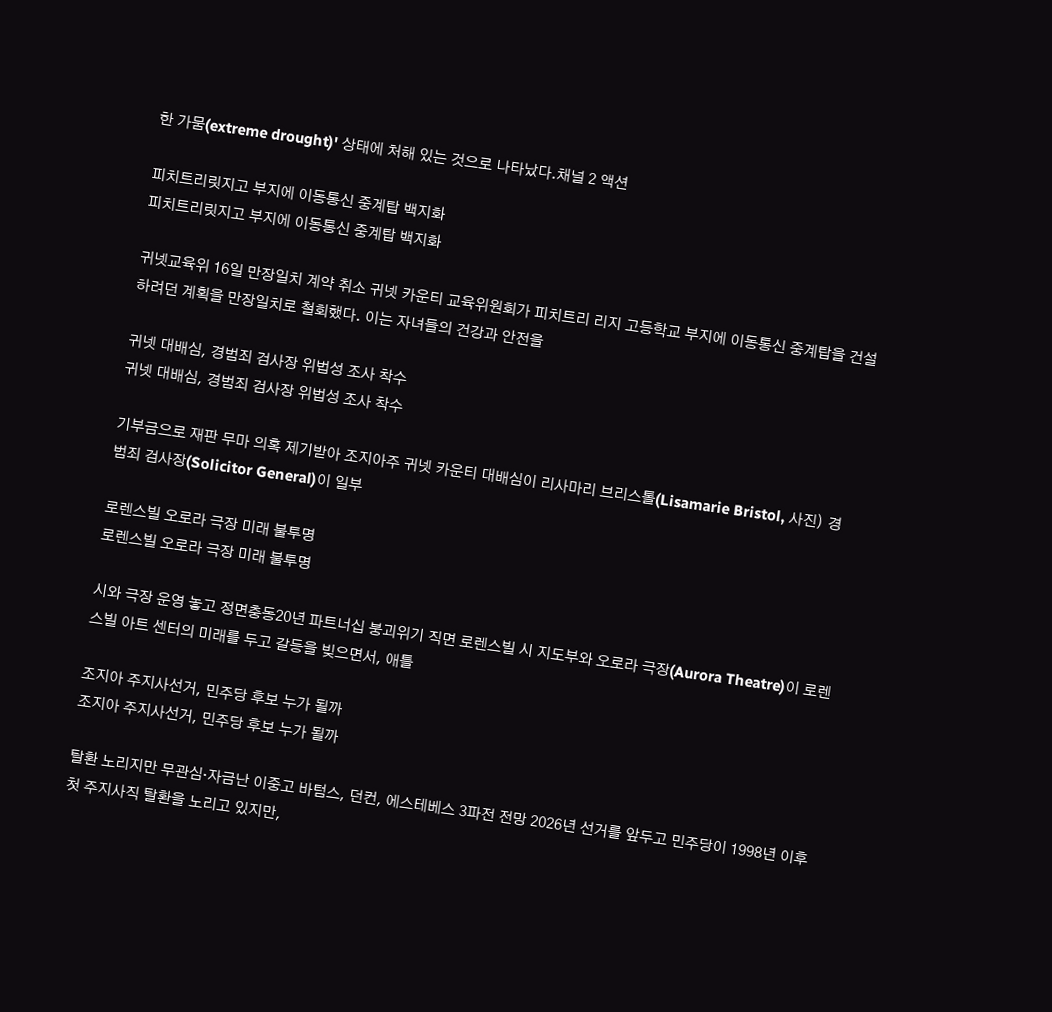한 가뭄(extreme drought)' 상태에 처해 있는 것으로 나타났다.채널 2 액션

피치트리릿지고 부지에 이동통신 중계탑 백지화
피치트리릿지고 부지에 이동통신 중계탑 백지화

귀넷교육위 16일 만장일치 계약 취소 귀넷 카운티 교육위원회가 피치트리 리지 고등학교 부지에 이동통신 중계탑을 건설하려던 계획을 만장일치로 철회했다. 이는 자녀들의 건강과 안전을

귀넷 대배심, 경범죄 검사장 위법성 조사 착수
귀넷 대배심, 경범죄 검사장 위법성 조사 착수

기부금으로 재판 무마 의혹 제기받아 조지아주 귀넷 카운티 대배심이 리사마리 브리스톨(Lisamarie Bristol, 사진) 경범죄 검사장(Solicitor General)이 일부

로렌스빌 오로라 극장 미래 불투명
로렌스빌 오로라 극장 미래 불투명

시와 극장 운영 놓고 정면충동20년 파트너십 붕괴위기 직면 로렌스빌 시 지도부와 오로라 극장(Aurora Theatre)이 로렌스빌 아트 센터의 미래를 두고 갈등을 빚으면서, 애틀

조지아 주지사선거, 민주당 후보 누가 될까
조지아 주지사선거, 민주당 후보 누가 될까

탈환 노리지만 무관심·자금난 이중고 바텀스, 던컨, 에스테베스 3파전 전망 2026년 선거를 앞두고 민주당이 1998년 이후 첫 주지사직 탈환을 노리고 있지만,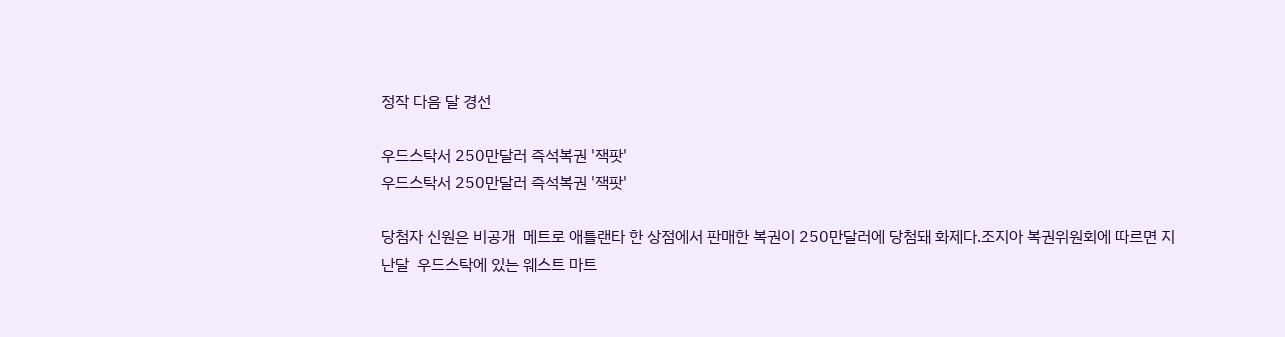정작 다음 달 경선

우드스탁서 250만달러 즉석복권 '잭팟'
우드스탁서 250만달러 즉석복권 '잭팟'

당첨자 신원은 비공개  메트로 애틀랜타 한 상점에서 판매한 복권이 250만달러에 당첨돼 화제다.조지아 복권위원회에 따르면 지난달  우드스탁에 있는 웨스트 마트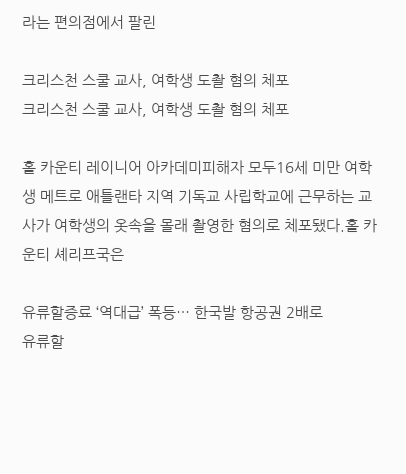라는 편의점에서 팔린

크리스천 스쿨 교사, 여학생 도촬 혐의 체포
크리스천 스쿨 교사, 여학생 도촬 혐의 체포

홀 카운티 레이니어 아카데미피해자 모두16세 미만 여학생 메트로 애틀랜타 지역 기독교 사립학교에 근무하는 교사가 여학생의 옷속을 몰래 촬영한 혐의로 체포됐다.홀 카운티 셰리프국은

유류할증료 ‘역대급’ 폭등… 한국발 항공권 2배로
유류할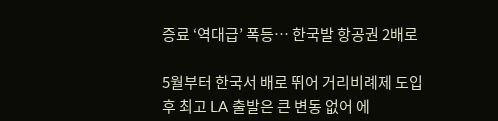증료 ‘역대급’ 폭등… 한국발 항공권 2배로

5월부터 한국서 배로 뛰어 거리비례제 도입후 최고 LA 출발은 큰 변동 없어 에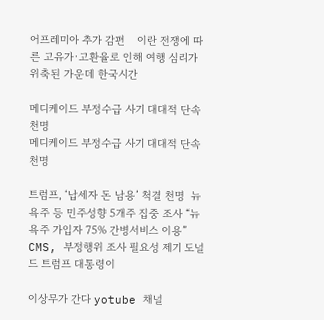어프레미아 추가 감편    이란 전쟁에 따른 고유가·고환율로 인해 여행 심리가 위축된 가운데 한국시간

메디케이드 부정수급 사기 대대적 단속  천명
메디케이드 부정수급 사기 대대적 단속 천명

트럼프, ‘납세자 돈 남용’ 척결 천명  뉴욕주 등 민주성향 5개주 집중 조사 “뉴욕주 가입자 75% 간병서비스 이용”  CMS, 부정행위 조사 필요성 제기 도널드 트럼프 대통령이

이상무가 간다 yotube 채널